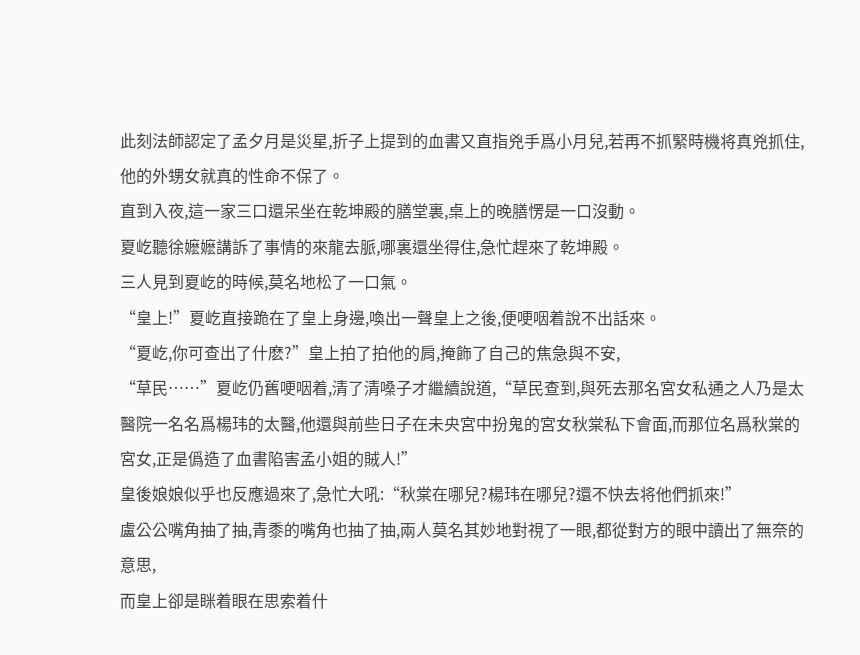此刻法師認定了孟夕月是災星,折子上提到的血書又直指兇手爲小月兒,若再不抓緊時機将真兇抓住,他的外甥女就真的性命不保了。
直到入夜,這一家三口還呆坐在乾坤殿的膳堂裏,桌上的晚膳愣是一口沒動。
夏屹聽徐嬷嬷講訴了事情的來龍去脈,哪裏還坐得住,急忙趕來了乾坤殿。
三人見到夏屹的時候,莫名地松了一口氣。
“皇上!”夏屹直接跪在了皇上身邊,喚出一聲皇上之後,便哽咽着說不出話來。
“夏屹,你可查出了什麽?”皇上拍了拍他的肩,掩飾了自己的焦急與不安,
“草民……”夏屹仍舊哽咽着,清了清嗓子才繼續說道,“草民查到,與死去那名宮女私通之人乃是太醫院一名名爲楊玮的太醫,他還與前些日子在未央宮中扮鬼的宮女秋棠私下會面,而那位名爲秋棠的宮女,正是僞造了血書陷害孟小姐的賊人!”
皇後娘娘似乎也反應過來了,急忙大吼:“秋棠在哪兒?楊玮在哪兒?還不快去将他們抓來!”
盧公公嘴角抽了抽,青黍的嘴角也抽了抽,兩人莫名其妙地對視了一眼,都從對方的眼中讀出了無奈的意思,
而皇上卻是眯着眼在思索着什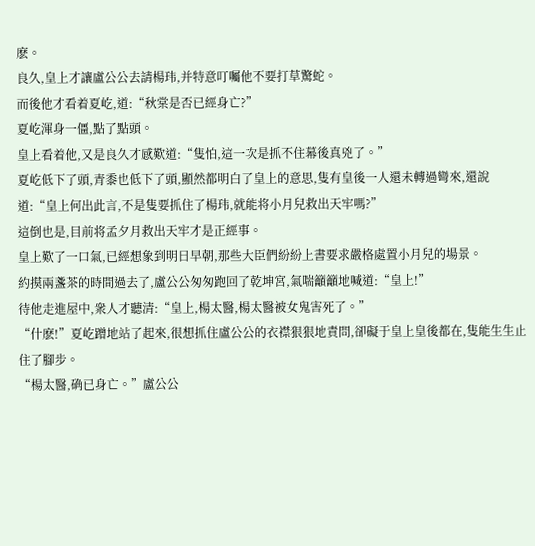麽。
良久,皇上才讓盧公公去請楊玮,并特意叮囑他不要打草驚蛇。
而後他才看着夏屹,道:“秋棠是否已經身亡?”
夏屹渾身一僵,點了點頭。
皇上看着他,又是良久才感歎道:“隻怕,這一次是抓不住幕後真兇了。”
夏屹低下了頭,青黍也低下了頭,顯然都明白了皇上的意思,隻有皇後一人還未轉過彎來,還說道:“皇上何出此言,不是隻要抓住了楊玮,就能将小月兒救出天牢嗎?”
這倒也是,目前将孟夕月救出天牢才是正經事。
皇上歎了一口氣,已經想象到明日早朝,那些大臣們紛紛上書要求嚴格處置小月兒的場景。
約摸兩盞茶的時間過去了,盧公公匆匆跑回了乾坤宮,氣喘籲籲地喊道:“皇上!”
待他走進屋中,衆人才聽清:“皇上,楊太醫,楊太醫被女鬼害死了。”
“什麽!”夏屹蹭地站了起來,很想抓住盧公公的衣襟狠狠地責問,卻礙于皇上皇後都在,隻能生生止住了腳步。
“楊太醫,确已身亡。”盧公公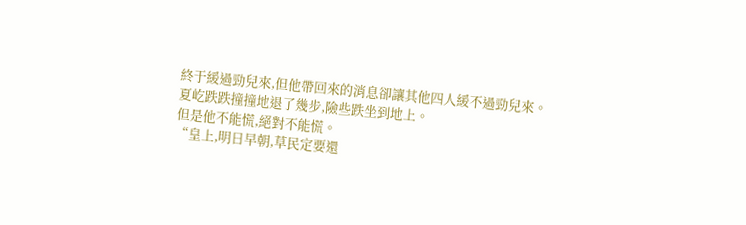終于緩過勁兒來,但他帶回來的消息卻讓其他四人緩不過勁兒來。
夏屹跌跌撞撞地退了幾步,險些跌坐到地上。
但是他不能慌,絕對不能慌。
“皇上,明日早朝,草民定要還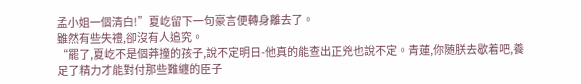孟小姐一個清白!”夏屹留下一句豪言便轉身離去了。
雖然有些失禮,卻沒有人追究。
“罷了,夏屹不是個莽撞的孩子,說不定明日-他真的能查出正兇也說不定。青蓮,你随朕去歇着吧,養足了精力才能對付那些難纏的臣子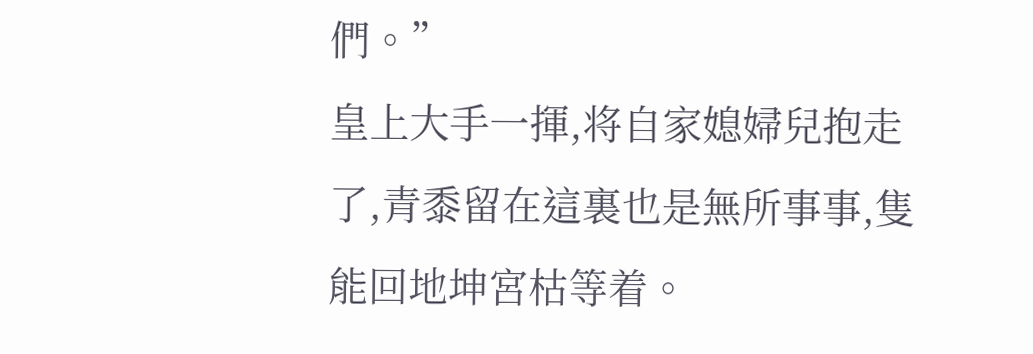們。”
皇上大手一揮,将自家媳婦兒抱走了,青黍留在這裏也是無所事事,隻能回地坤宮枯等着。